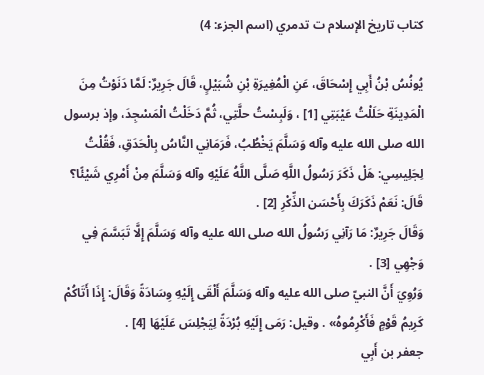كتاب تاريخ الإسلام ت تدمري (اسم الجزء: 4)

يُونُسُ بْنُ أَبِي إِسْحَاقَ، عَنِ الْمُغِيرَةِ بْنِ شُبَيْلٍ، قَالَ جَرِيرٌ: لَمَّا دَنَوْتُ مِنَ الْمَدِينَةِ حَلَلْتُ عَيْبَتِي [1] ، وَلَبِسْتُ حلَّتِي، ثُمَّ دَخَلْتُ الْمَسْجِدَ، وإذ برسول الله صلى الله عليه وآله وَسَلَّمَ يَخْطُبُ، فَرَمَانِي النَّاسُ بِالْحَدَقِ، فَقُلْتُ لِجَلِيسِي: هَلْ ذَكَرَ رَسُولُ اللَّهِ صَلَّى اللَّهُ عَلَيْهِ وآله وَسَلَّمَ مِنْ أَمْرِي شَيْئًا؟ قَالَ: نَعَمْ ذَكَرَكَ بِأَحْسَن الذِّكْرِ [2] .
وَقَالَ جَرِيرٌ: مَا رَآنِي رَسُولُ الله صلى الله عليه وآله وَسَلَّمَ إِلَّا تَبَسَّمَ فِي وَجْهِي [3] .
وَرُوِيَ أَنَّ النبيّ صلى الله عليه وآله وَسَلَّمَ أَلْقَى إِلَيْهِ وِسَادَةً وَقَالَ: إِذَا أَتَاكُمْ كَرِيمُ قَوْمٍ فَأَكْرِمُوهُ» . وقيل: رَمَى إِلَيْهِ بُرْدَةً لِيَجْلِسَ عَلَيْهَا [4] .
جعفر بن أَبِي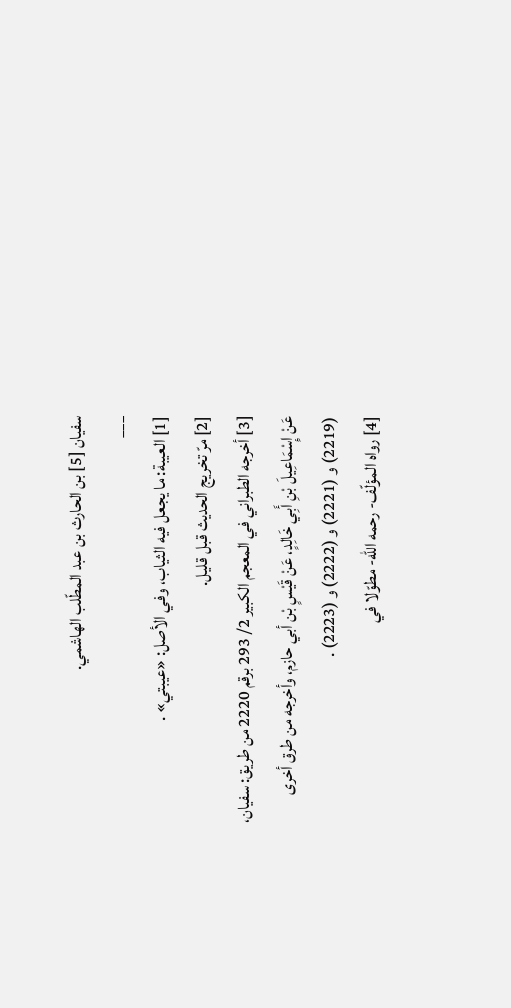سفيان [5] بن الحارث بن عبد المطّلب الهاشمي.
___
[1] العيبة: ما يجعل فيه الثياب، وفي الأصل: «عيبتي» .
[2] مرّ تخريج الحديث قبل قليل.
[3] أخرجه الطبراني في المعجم الكبير 2/ 293 برقم 2220 من طريق: سفيان، عَنْ إِسْمَاعِيلَ بْنِ أَبِي خَالِدٍ، عَنْ قَيْسٍ بْن أبي حازم، وأخرجه من طرق أخرى (2219) و (2221) و (2222) و (2223) .
[4] رواه المؤلّف- رحمه الله- مطوّلا في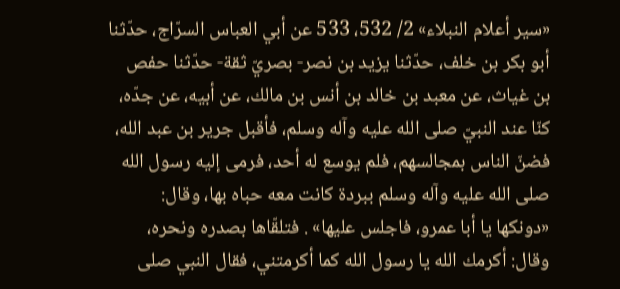«سير أعلام النبلاء» 2/ 532، 533 عن أبي العباس السرّاج، حدّثنا أبو بكر بن خلف، حدّثنا يزيد بن نصر- بصريّ ثقة- حدّثنا حفص بن غياث، عن معبد بن خالد بن أنس بن مالك، عن أبيه، عن جدّه، كنّا عند النبيّ صلى الله عليه وآله وسلم، فأقبل جرير بن عبد الله، فضنّ الناس بمجالسهم، فلم يوسع له أحد، فرمى إليه رسول الله صلى الله عليه وآله وسلم ببردة كانت معه حباه بها، وقال: «دونكها يا أبا عمرو، فاجلس عليها» . فتلقّاها بصدره ونحره، وقال: أكرمك الله يا رسول الله كما أكرمتني، فقال النبي صلى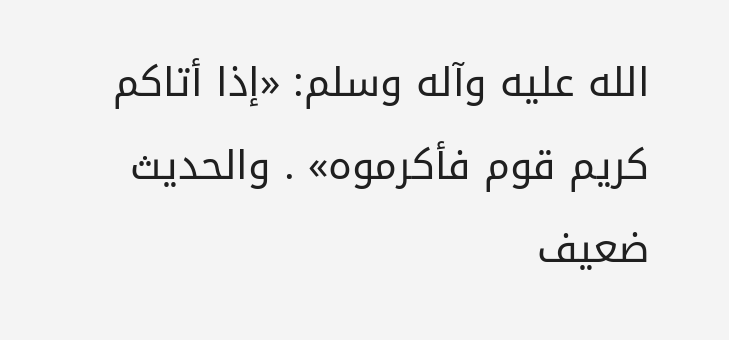الله عليه وآله وسلم: «إذا أتاكم كريم قوم فأكرموه» . والحديث ضعيف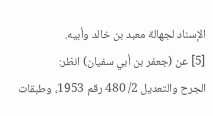الإسناد لجهالة معبد بن خالد وأبيه.
[5] عن (جعفر بن أبي سفيان) انظر:
الجرح والتعديل 2/ 480 رقم 1953، وطبقات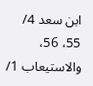ابن سعد 4/ 55، 56، والاستيعاب 1/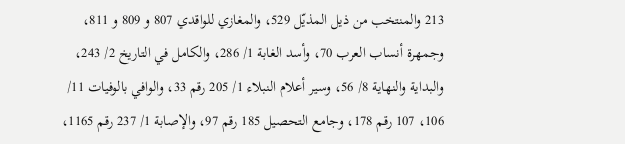213 والمنتخب من ذيل المذيّل 529، والمغازي للواقدي 807 و 809 و 811، وجمهرة أنساب العرب 70، وأسد الغابة 1/ 286، والكامل في التاريخ 2/ 243، والبداية والنهاية 8/ 56، وسير أعلام النبلاء 1/ 205 رقم 33، والوافي بالوفيات 11/ 106، 107 رقم 178، وجامع التحصيل 185 رقم 97، والإصابة 1/ 237 رقم 1165،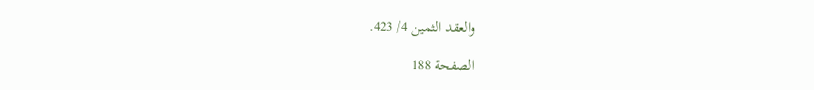والعقد الثمين 4/ 423.

الصفحة 188